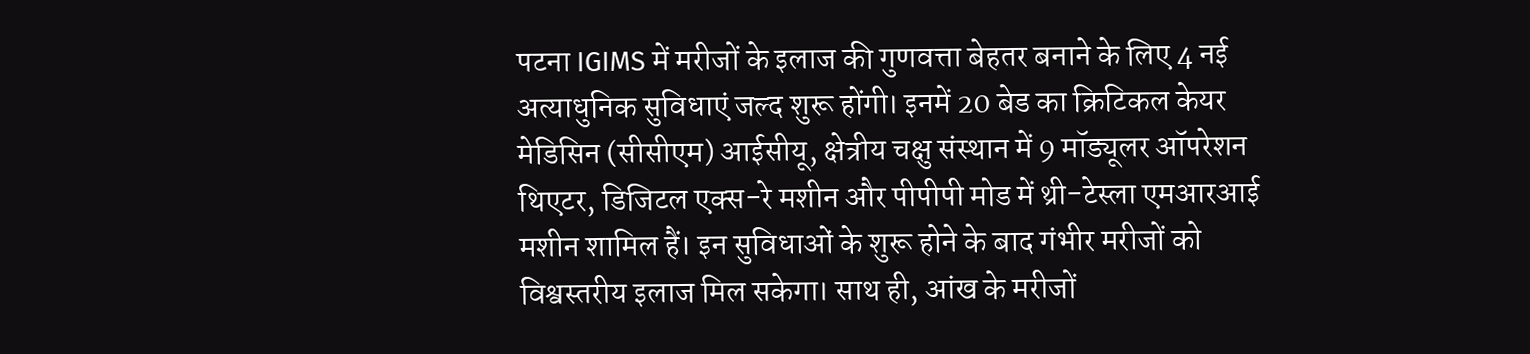पटना IGIMS में मरीजों के इलाज की गुणवत्ता बेहतर बनाने के लिए 4 नई अत्याधुनिक सुविधाएं जल्द शुरू होंगी। इनमें 20 बेड का क्रिटिकल केयर मेडिसिन (सीसीएम) आईसीयू, क्षेत्रीय चक्षु संस्थान में 9 मॉड्यूलर ऑपरेशन थिएटर, डिजिटल एक्स-रे मशीन और पीपीपी मोड में थ्री-टेस्ला एमआरआई मशीन शामिल हैं। इन सुविधाओं के शुरू होने के बाद गंभीर मरीजों को विश्वस्तरीय इलाज मिल सकेगा। साथ ही, आंख के मरीजों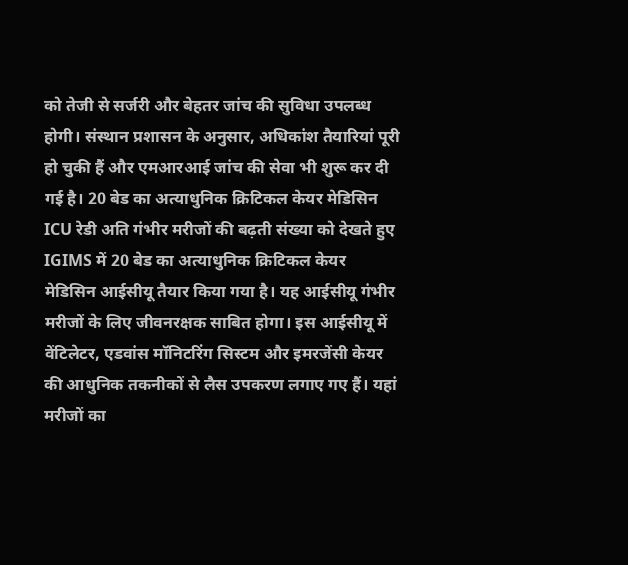को तेजी से सर्जरी और बेहतर जांच की सुविधा उपलब्ध होगी। संस्थान प्रशासन के अनुसार, अधिकांश तैयारियां पूरी हो चुकी हैं और एमआरआई जांच की सेवा भी शुरू कर दी गई है। 20 बेड का अत्याधुनिक क्रिटिकल केयर मेडिसिन ICU रेडी अति गंभीर मरीजों की बढ़ती संख्या को देखते हुए IGIMS में 20 बेड का अत्याधुनिक क्रिटिकल केयर मेडिसिन आईसीयू तैयार किया गया है। यह आईसीयू गंभीर मरीजों के लिए जीवनरक्षक साबित होगा। इस आईसीयू में वेंटिलेटर, एडवांस मॉनिटरिंग सिस्टम और इमरजेंसी केयर की आधुनिक तकनीकों से लैस उपकरण लगाए गए हैं। यहां मरीजों का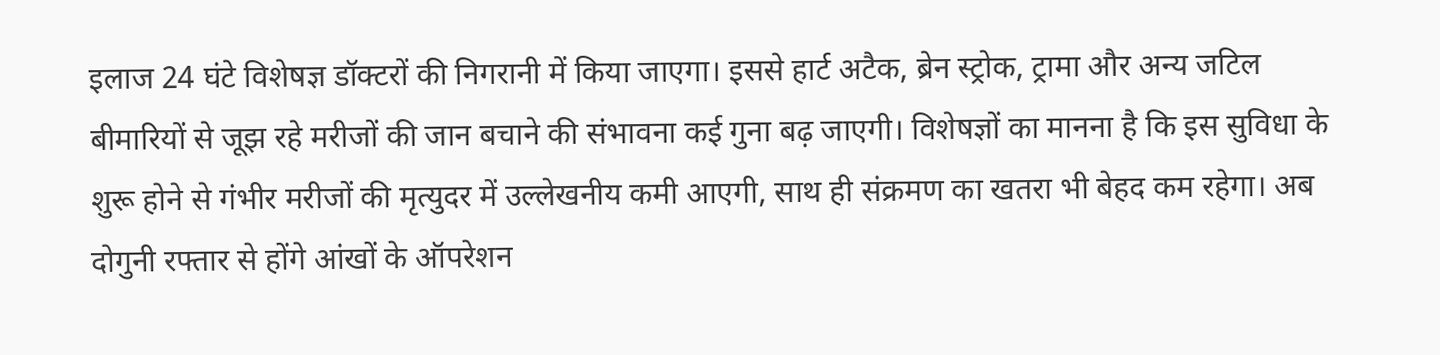इलाज 24 घंटे विशेषज्ञ डॉक्टरों की निगरानी में किया जाएगा। इससे हार्ट अटैक, ब्रेन स्ट्रोक, ट्रामा और अन्य जटिल बीमारियों से जूझ रहे मरीजों की जान बचाने की संभावना कई गुना बढ़ जाएगी। विशेषज्ञों का मानना है कि इस सुविधा के शुरू होने से गंभीर मरीजों की मृत्युदर में उल्लेखनीय कमी आएगी, साथ ही संक्रमण का खतरा भी बेहद कम रहेगा। अब दोगुनी रफ्तार से होंगे आंखों के ऑपरेशन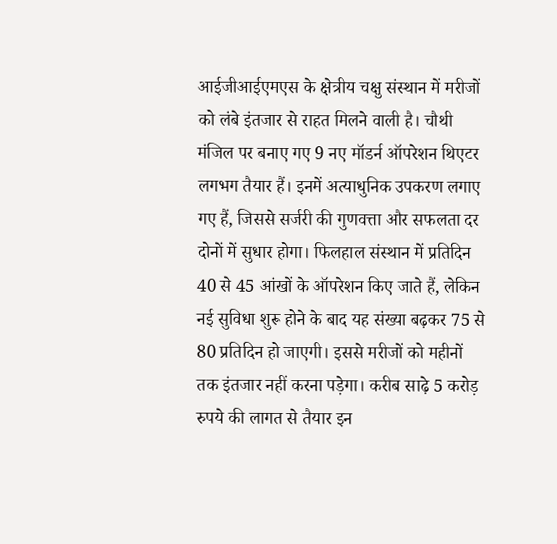आईजीआईएमएस के क्षेत्रीय चक्षु संस्थान में मरीजों को लंबे इंतजार से राहत मिलने वाली है। चौथी मंजिल पर बनाए गए 9 नए मॉडर्न ऑपरेशन थिएटर लगभग तैयार हैं। इनमें अत्याधुनिक उपकरण लगाए गए हैं, जिससे सर्जरी की गुणवत्ता और सफलता दर दोनों में सुधार होगा। फिलहाल संस्थान में प्रतिदिन 40 से 45 आंखों के ऑपरेशन किए जाते हैं, लेकिन नई सुविधा शुरू होने के बाद यह संख्या बढ़कर 75 से 80 प्रतिदिन हो जाएगी। इससे मरीजों को महीनों तक इंतजार नहीं करना पड़ेगा। करीब साढ़े 5 करोड़ रुपये की लागत से तैयार इन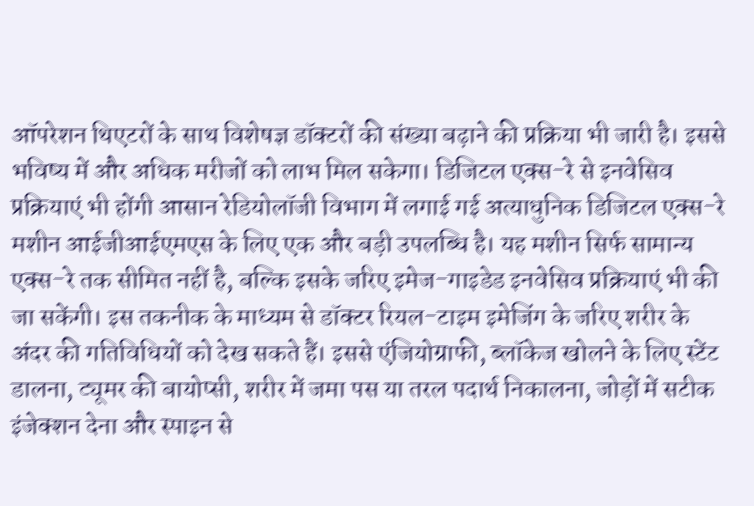ऑपरेशन थिएटरों के साथ विशेषज्ञ डॉक्टरों की संख्या बढ़ाने की प्रक्रिया भी जारी है। इससे भविष्य में और अधिक मरीजों को लाभ मिल सकेगा। डिजिटल एक्स-रे से इनवेसिव प्रक्रियाएं भी होंगी आसान रेडियोलॉजी विभाग में लगाई गई अत्याधुनिक डिजिटल एक्स-रे मशीन आईजीआईएमएस के लिए एक और बड़ी उपलब्धि है। यह मशीन सिर्फ सामान्य एक्स-रे तक सीमित नहीं है, बल्कि इसके जरिए इमेज-गाइडेड इनवेसिव प्रक्रियाएं भी की जा सकेंगी। इस तकनीक के माध्यम से डॉक्टर रियल-टाइम इमेजिंग के जरिए शरीर के अंदर की गतिविधियों को देख सकते हैं। इससे एंजियोग्राफी, ब्लॉकेज खोलने के लिए स्टेंट डालना, ट्यूमर की बायोप्सी, शरीर में जमा पस या तरल पदार्थ निकालना, जोड़ों में सटीक इंजेक्शन देना और स्पाइन से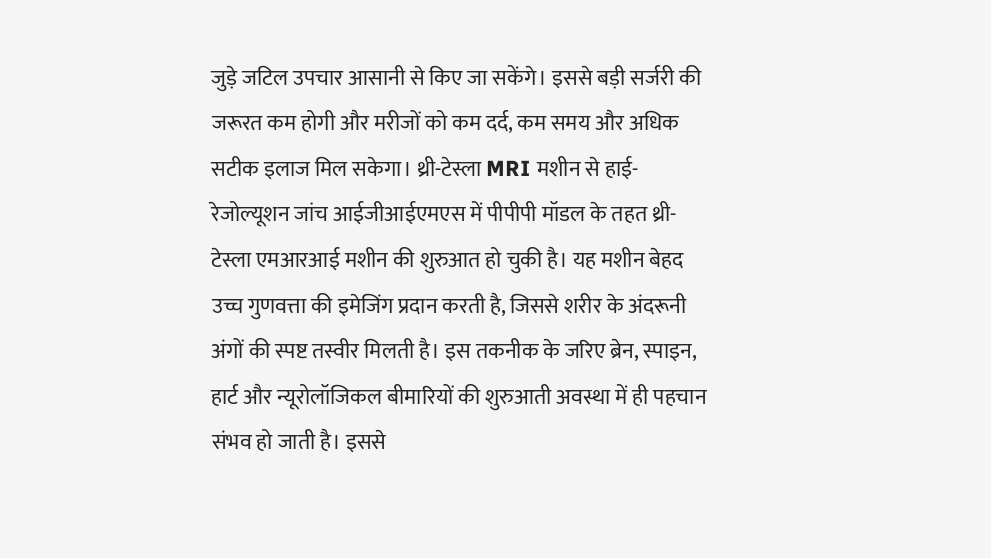जुड़े जटिल उपचार आसानी से किए जा सकेंगे। इससे बड़ी सर्जरी की जरूरत कम होगी और मरीजों को कम दर्द, कम समय और अधिक सटीक इलाज मिल सकेगा। थ्री-टेस्ला MRI मशीन से हाई-रेजोल्यूशन जांच आईजीआईएमएस में पीपीपी मॉडल के तहत थ्री-टेस्ला एमआरआई मशीन की शुरुआत हो चुकी है। यह मशीन बेहद उच्च गुणवत्ता की इमेजिंग प्रदान करती है, जिससे शरीर के अंदरूनी अंगों की स्पष्ट तस्वीर मिलती है। इस तकनीक के जरिए ब्रेन, स्पाइन, हार्ट और न्यूरोलॉजिकल बीमारियों की शुरुआती अवस्था में ही पहचान संभव हो जाती है। इससे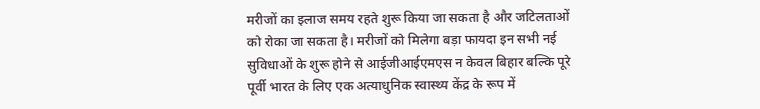मरीजों का इलाज समय रहते शुरू किया जा सकता है और जटिलताओं को रोका जा सकता है। मरीजों को मिलेगा बड़ा फायदा इन सभी नई सुविधाओं के शुरू होने से आईजीआईएमएस न केवल बिहार बल्कि पूरे पूर्वी भारत के लिए एक अत्याधुनिक स्वास्थ्य केंद्र के रूप में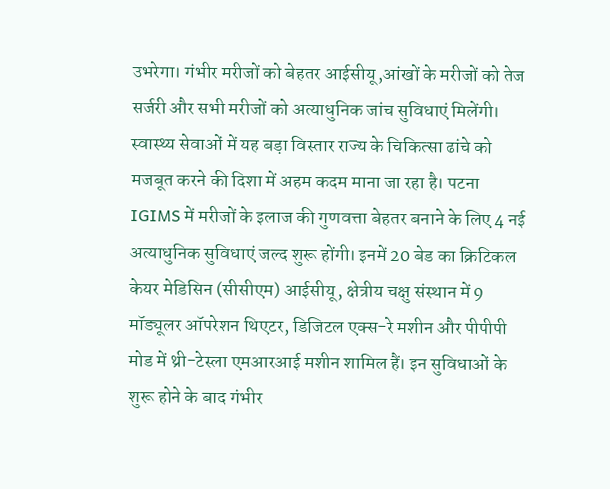उभरेगा। गंभीर मरीजों को बेहतर आईसीयू,आंखों के मरीजों को तेज सर्जरी और सभी मरीजों को अत्याधुनिक जांच सुविधाएं मिलेंगी। स्वास्थ्य सेवाओं में यह बड़ा विस्तार राज्य के चिकित्सा ढांचे को मजबूत करने की दिशा में अहम कदम माना जा रहा है। पटना IGIMS में मरीजों के इलाज की गुणवत्ता बेहतर बनाने के लिए 4 नई अत्याधुनिक सुविधाएं जल्द शुरू होंगी। इनमें 20 बेड का क्रिटिकल केयर मेडिसिन (सीसीएम) आईसीयू, क्षेत्रीय चक्षु संस्थान में 9 मॉड्यूलर ऑपरेशन थिएटर, डिजिटल एक्स-रे मशीन और पीपीपी मोड में थ्री-टेस्ला एमआरआई मशीन शामिल हैं। इन सुविधाओं के शुरू होने के बाद गंभीर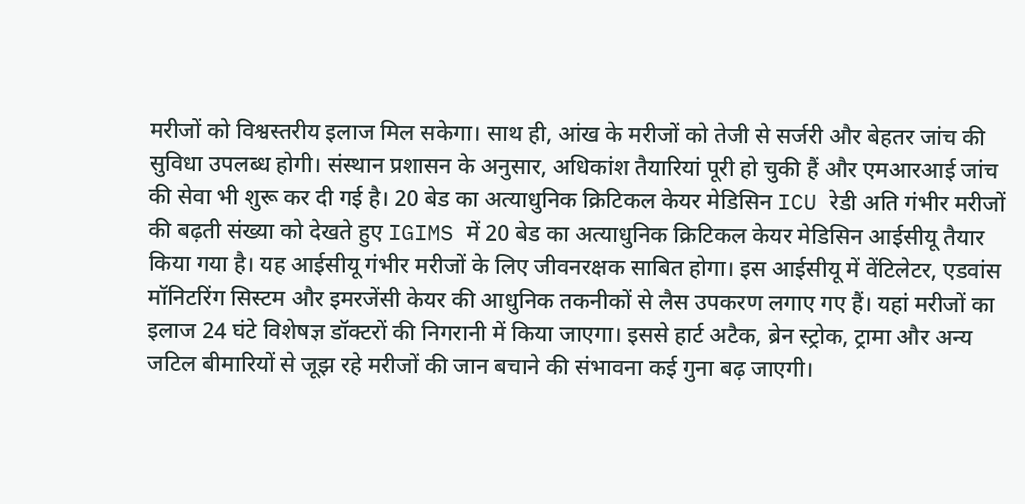मरीजों को विश्वस्तरीय इलाज मिल सकेगा। साथ ही, आंख के मरीजों को तेजी से सर्जरी और बेहतर जांच की सुविधा उपलब्ध होगी। संस्थान प्रशासन के अनुसार, अधिकांश तैयारियां पूरी हो चुकी हैं और एमआरआई जांच की सेवा भी शुरू कर दी गई है। 20 बेड का अत्याधुनिक क्रिटिकल केयर मेडिसिन ICU रेडी अति गंभीर मरीजों की बढ़ती संख्या को देखते हुए IGIMS में 20 बेड का अत्याधुनिक क्रिटिकल केयर मेडिसिन आईसीयू तैयार किया गया है। यह आईसीयू गंभीर मरीजों के लिए जीवनरक्षक साबित होगा। इस आईसीयू में वेंटिलेटर, एडवांस मॉनिटरिंग सिस्टम और इमरजेंसी केयर की आधुनिक तकनीकों से लैस उपकरण लगाए गए हैं। यहां मरीजों का इलाज 24 घंटे विशेषज्ञ डॉक्टरों की निगरानी में किया जाएगा। इससे हार्ट अटैक, ब्रेन स्ट्रोक, ट्रामा और अन्य जटिल बीमारियों से जूझ रहे मरीजों की जान बचाने की संभावना कई गुना बढ़ जाएगी।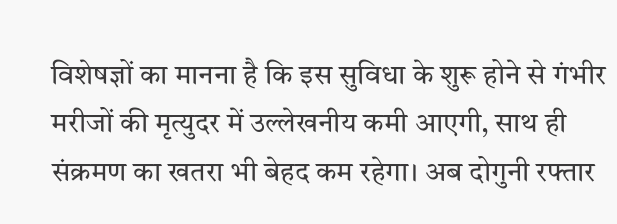विशेषज्ञों का मानना है कि इस सुविधा के शुरू होने से गंभीर मरीजों की मृत्युदर में उल्लेखनीय कमी आएगी, साथ ही संक्रमण का खतरा भी बेहद कम रहेगा। अब दोगुनी रफ्तार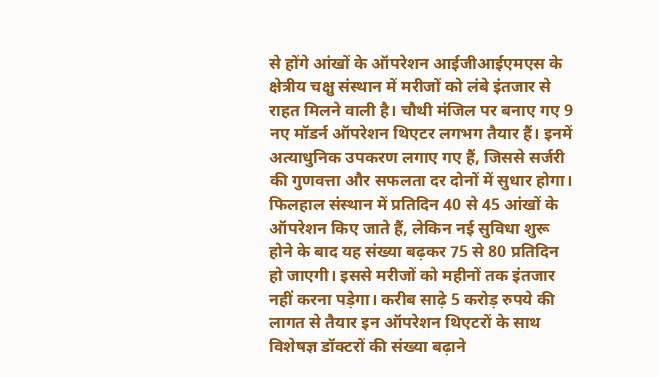से होंगे आंखों के ऑपरेशन आईजीआईएमएस के क्षेत्रीय चक्षु संस्थान में मरीजों को लंबे इंतजार से राहत मिलने वाली है। चौथी मंजिल पर बनाए गए 9 नए मॉडर्न ऑपरेशन थिएटर लगभग तैयार हैं। इनमें अत्याधुनिक उपकरण लगाए गए हैं, जिससे सर्जरी की गुणवत्ता और सफलता दर दोनों में सुधार होगा। फिलहाल संस्थान में प्रतिदिन 40 से 45 आंखों के ऑपरेशन किए जाते हैं, लेकिन नई सुविधा शुरू होने के बाद यह संख्या बढ़कर 75 से 80 प्रतिदिन हो जाएगी। इससे मरीजों को महीनों तक इंतजार नहीं करना पड़ेगा। करीब साढ़े 5 करोड़ रुपये की लागत से तैयार इन ऑपरेशन थिएटरों के साथ विशेषज्ञ डॉक्टरों की संख्या बढ़ाने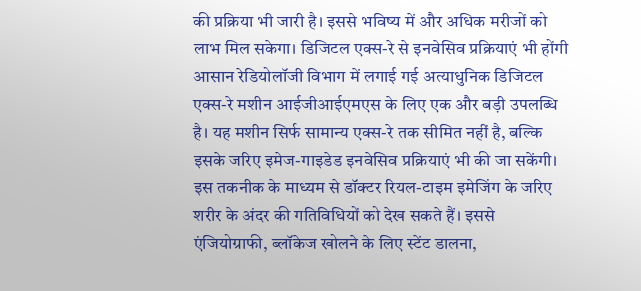की प्रक्रिया भी जारी है। इससे भविष्य में और अधिक मरीजों को लाभ मिल सकेगा। डिजिटल एक्स-रे से इनवेसिव प्रक्रियाएं भी होंगी आसान रेडियोलॉजी विभाग में लगाई गई अत्याधुनिक डिजिटल एक्स-रे मशीन आईजीआईएमएस के लिए एक और बड़ी उपलब्धि है। यह मशीन सिर्फ सामान्य एक्स-रे तक सीमित नहीं है, बल्कि इसके जरिए इमेज-गाइडेड इनवेसिव प्रक्रियाएं भी की जा सकेंगी। इस तकनीक के माध्यम से डॉक्टर रियल-टाइम इमेजिंग के जरिए शरीर के अंदर की गतिविधियों को देख सकते हैं। इससे एंजियोग्राफी, ब्लॉकेज खोलने के लिए स्टेंट डालना,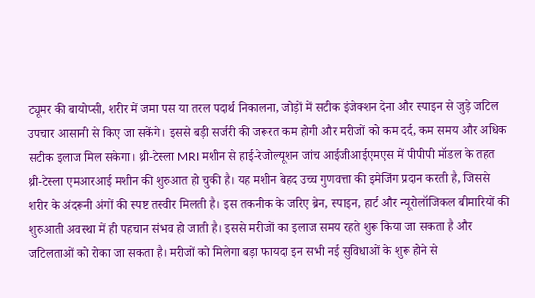ट्यूमर की बायोप्सी, शरीर में जमा पस या तरल पदार्थ निकालना, जोड़ों में सटीक इंजेक्शन देना और स्पाइन से जुड़े जटिल उपचार आसानी से किए जा सकेंगे। इससे बड़ी सर्जरी की जरूरत कम होगी और मरीजों को कम दर्द, कम समय और अधिक सटीक इलाज मिल सकेगा। थ्री-टेस्ला MRI मशीन से हाई-रेजोल्यूशन जांच आईजीआईएमएस में पीपीपी मॉडल के तहत थ्री-टेस्ला एमआरआई मशीन की शुरुआत हो चुकी है। यह मशीन बेहद उच्च गुणवत्ता की इमेजिंग प्रदान करती है, जिससे शरीर के अंदरूनी अंगों की स्पष्ट तस्वीर मिलती है। इस तकनीक के जरिए ब्रेन, स्पाइन, हार्ट और न्यूरोलॉजिकल बीमारियों की शुरुआती अवस्था में ही पहचान संभव हो जाती है। इससे मरीजों का इलाज समय रहते शुरू किया जा सकता है और जटिलताओं को रोका जा सकता है। मरीजों को मिलेगा बड़ा फायदा इन सभी नई सुविधाओं के शुरू होने से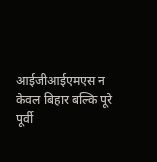आईजीआईएमएस न केवल बिहार बल्कि पूरे पूर्वी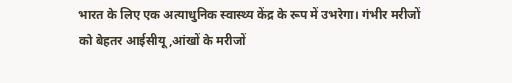भारत के लिए एक अत्याधुनिक स्वास्थ्य केंद्र के रूप में उभरेगा। गंभीर मरीजों को बेहतर आईसीयू,आंखों के मरीजों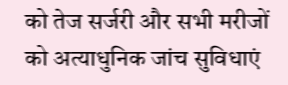को तेज सर्जरी और सभी मरीजों को अत्याधुनिक जांच सुविधाएं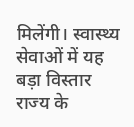मिलेंगी। स्वास्थ्य सेवाओं में यह बड़ा विस्तार राज्य के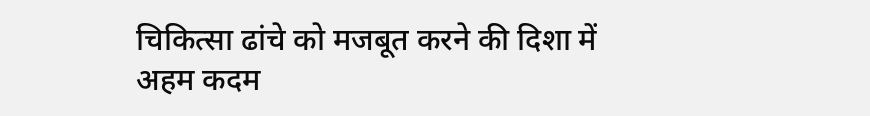चिकित्सा ढांचे को मजबूत करने की दिशा में अहम कदम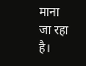माना जा रहा है।